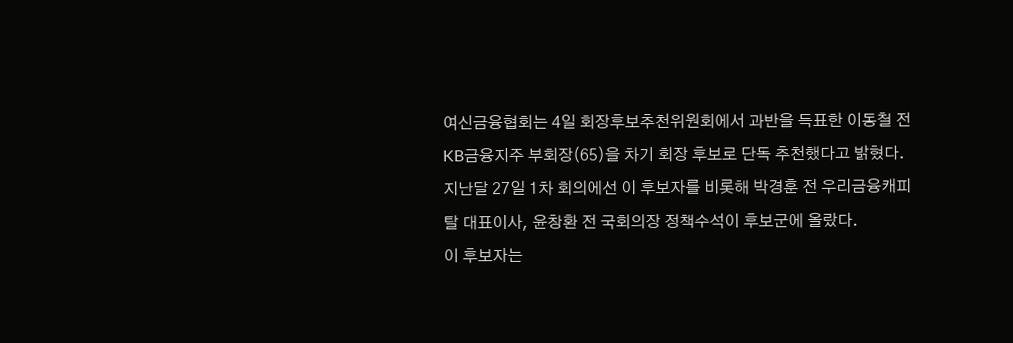여신금융협회는 4일 회장후보추천위원회에서 과반을 득표한 이동철 전 KB금융지주 부회장(65)을 차기 회장 후보로 단독 추천했다고 밝혔다.
지난달 27일 1차 회의에선 이 후보자를 비롯해 박경훈 전 우리금융캐피탈 대표이사, 윤창환 전 국회의장 정책수석이 후보군에 올랐다.
이 후보자는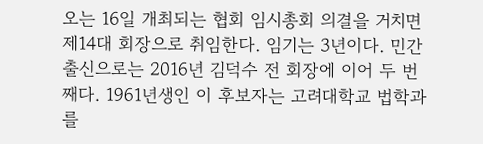오는 16일 개최되는 협회 임시총회 의결을 거치면 제14대 회장으로 취임한다. 임기는 3년이다. 민간 출신으로는 2016년 김덕수 전 회장에 이어 두 번째다. 1961년생인 이 후보자는 고려대학교 법학과를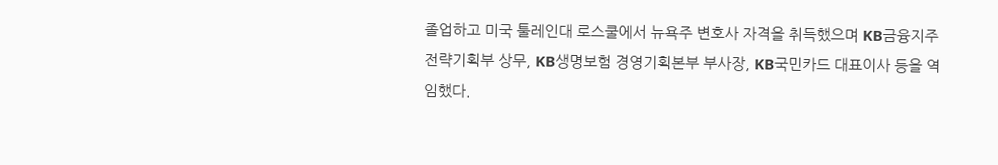졸업하고 미국 툴레인대 로스쿨에서 뉴욕주 변호사 자격을 취득했으며 KB금융지주 전략기획부 상무, KB생명보험 경영기획본부 부사장, KB국민카드 대표이사 등을 역임했다.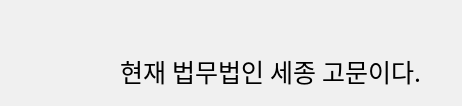현재 법무법인 세종 고문이다.